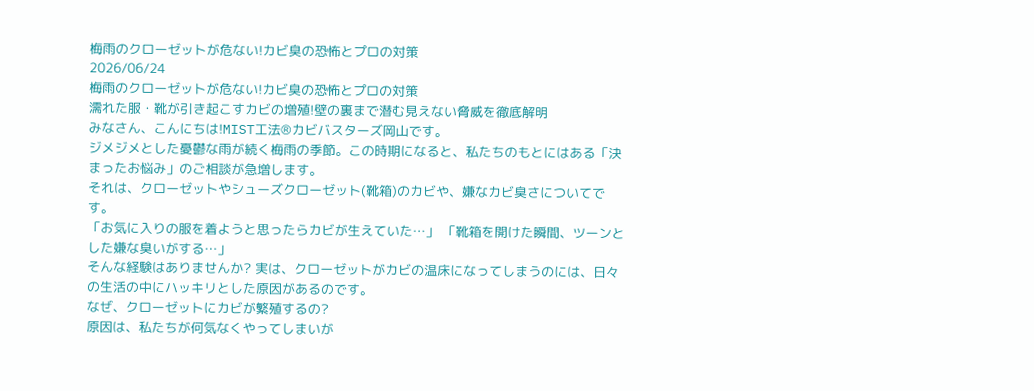梅雨のクローゼットが危ない!カビ臭の恐怖とプロの対策
2026/06/24
梅雨のクローゼットが危ない!カビ臭の恐怖とプロの対策
濡れた服・靴が引き起こすカビの増殖!壁の裏まで潜む見えない脅威を徹底解明
みなさん、こんにちは!MIST工法®カビバスターズ岡山です。
ジメジメとした憂鬱な雨が続く梅雨の季節。この時期になると、私たちのもとにはある「決まったお悩み」のご相談が急増します。
それは、クローゼットやシューズクローゼット(靴箱)のカビや、嫌なカビ臭さについてです。
「お気に入りの服を着ようと思ったらカビが生えていた…」 「靴箱を開けた瞬間、ツーンとした嫌な臭いがする…」
そんな経験はありませんか? 実は、クローゼットがカビの温床になってしまうのには、日々の生活の中にハッキリとした原因があるのです。
なぜ、クローゼットにカビが繁殖するの?
原因は、私たちが何気なくやってしまいが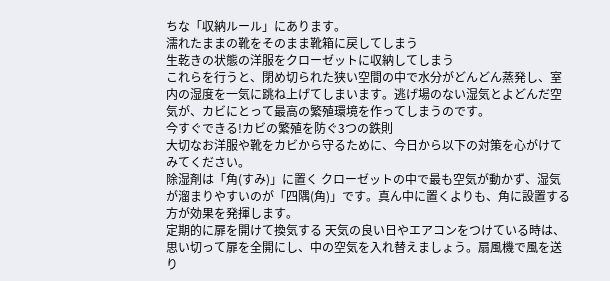ちな「収納ルール」にあります。
濡れたままの靴をそのまま靴箱に戻してしまう
生乾きの状態の洋服をクローゼットに収納してしまう
これらを行うと、閉め切られた狭い空間の中で水分がどんどん蒸発し、室内の湿度を一気に跳ね上げてしまいます。逃げ場のない湿気とよどんだ空気が、カビにとって最高の繁殖環境を作ってしまうのです。
今すぐできる!カビの繁殖を防ぐ3つの鉄則
大切なお洋服や靴をカビから守るために、今日から以下の対策を心がけてみてください。
除湿剤は「角(すみ)」に置く クローゼットの中で最も空気が動かず、湿気が溜まりやすいのが「四隅(角)」です。真ん中に置くよりも、角に設置する方が効果を発揮します。
定期的に扉を開けて換気する 天気の良い日やエアコンをつけている時は、思い切って扉を全開にし、中の空気を入れ替えましょう。扇風機で風を送り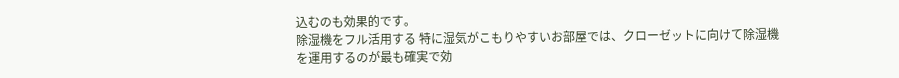込むのも効果的です。
除湿機をフル活用する 特に湿気がこもりやすいお部屋では、クローゼットに向けて除湿機を運用するのが最も確実で効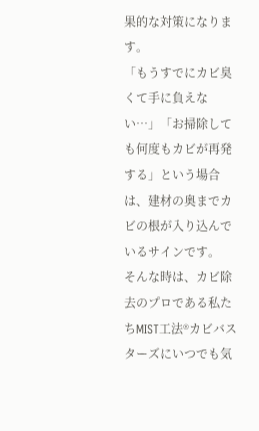果的な対策になります。
「もうすでにカビ臭くて手に負えない…」「お掃除しても何度もカビが再発する」という場合は、建材の奥までカビの根が入り込んでいるサインです。
そんな時は、カビ除去のプロである私たちMIST工法®カビバスターズにいつでも気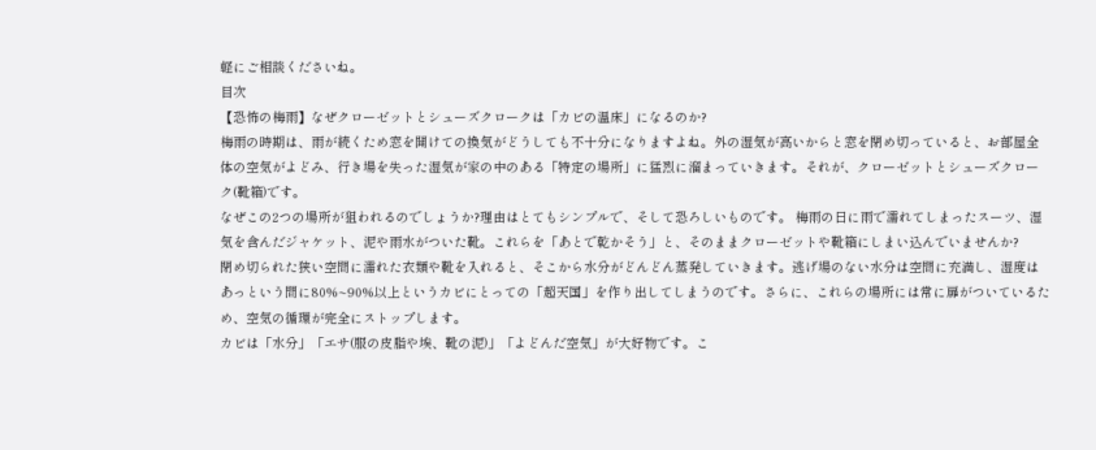軽にご相談くださいね。
目次
【恐怖の梅雨】なぜクローゼットとシューズクロークは「カビの温床」になるのか?
梅雨の時期は、雨が続くため窓を開けての換気がどうしても不十分になりますよね。外の湿気が高いからと窓を閉め切っていると、お部屋全体の空気がよどみ、行き場を失った湿気が家の中のある「特定の場所」に猛烈に溜まっていきます。それが、クローゼットとシューズクローク(靴箱)です。
なぜこの2つの場所が狙われるのでしょうか?理由はとてもシンプルで、そして恐ろしいものです。 梅雨の日に雨で濡れてしまったスーツ、湿気を含んだジャケット、泥や雨水がついた靴。これらを「あとで乾かそう」と、そのままクローゼットや靴箱にしまい込んでいませんか?
閉め切られた狭い空間に濡れた衣類や靴を入れると、そこから水分がどんどん蒸発していきます。逃げ場のない水分は空間に充満し、湿度はあっという間に80%~90%以上というカビにとっての「超天国」を作り出してしまうのです。さらに、これらの場所には常に扉がついているため、空気の循環が完全にストップします。
カビは「水分」「エサ(服の皮脂や埃、靴の泥)」「よどんだ空気」が大好物です。こ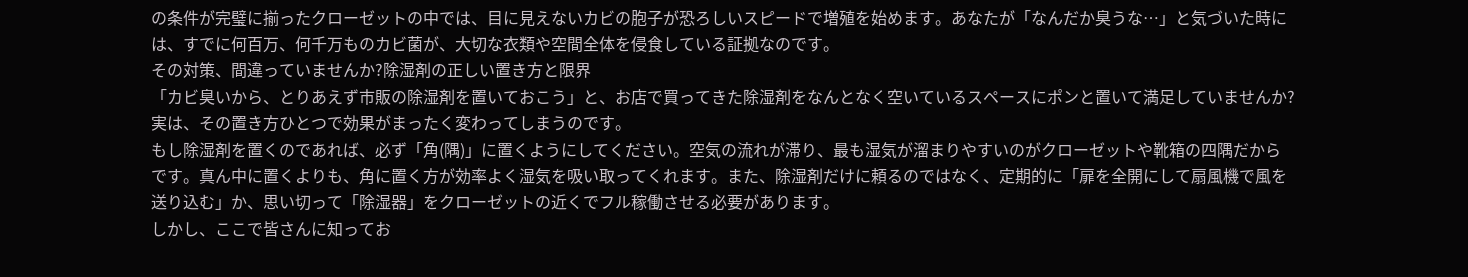の条件が完璧に揃ったクローゼットの中では、目に見えないカビの胞子が恐ろしいスピードで増殖を始めます。あなたが「なんだか臭うな…」と気づいた時には、すでに何百万、何千万ものカビ菌が、大切な衣類や空間全体を侵食している証拠なのです。
その対策、間違っていませんか?除湿剤の正しい置き方と限界
「カビ臭いから、とりあえず市販の除湿剤を置いておこう」と、お店で買ってきた除湿剤をなんとなく空いているスペースにポンと置いて満足していませんか?実は、その置き方ひとつで効果がまったく変わってしまうのです。
もし除湿剤を置くのであれば、必ず「角(隅)」に置くようにしてください。空気の流れが滞り、最も湿気が溜まりやすいのがクローゼットや靴箱の四隅だからです。真ん中に置くよりも、角に置く方が効率よく湿気を吸い取ってくれます。また、除湿剤だけに頼るのではなく、定期的に「扉を全開にして扇風機で風を送り込む」か、思い切って「除湿器」をクローゼットの近くでフル稼働させる必要があります。
しかし、ここで皆さんに知ってお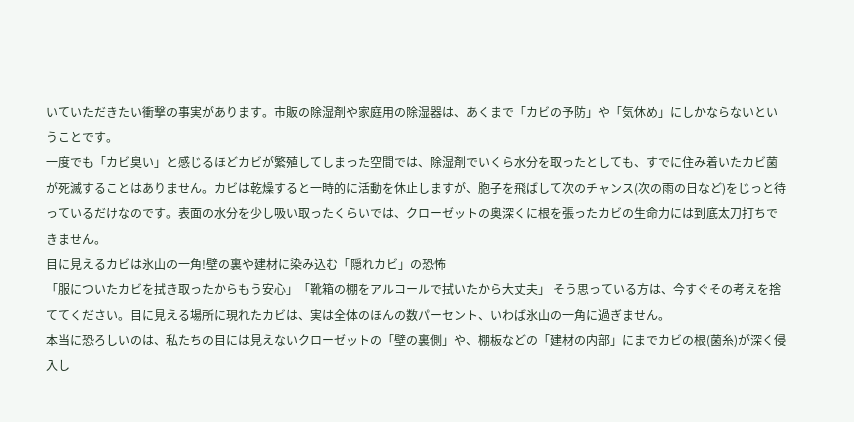いていただきたい衝撃の事実があります。市販の除湿剤や家庭用の除湿器は、あくまで「カビの予防」や「気休め」にしかならないということです。
一度でも「カビ臭い」と感じるほどカビが繁殖してしまった空間では、除湿剤でいくら水分を取ったとしても、すでに住み着いたカビ菌が死滅することはありません。カビは乾燥すると一時的に活動を休止しますが、胞子を飛ばして次のチャンス(次の雨の日など)をじっと待っているだけなのです。表面の水分を少し吸い取ったくらいでは、クローゼットの奥深くに根を張ったカビの生命力には到底太刀打ちできません。
目に見えるカビは氷山の一角!壁の裏や建材に染み込む「隠れカビ」の恐怖
「服についたカビを拭き取ったからもう安心」「靴箱の棚をアルコールで拭いたから大丈夫」 そう思っている方は、今すぐその考えを捨ててください。目に見える場所に現れたカビは、実は全体のほんの数パーセント、いわば氷山の一角に過ぎません。
本当に恐ろしいのは、私たちの目には見えないクローゼットの「壁の裏側」や、棚板などの「建材の内部」にまでカビの根(菌糸)が深く侵入し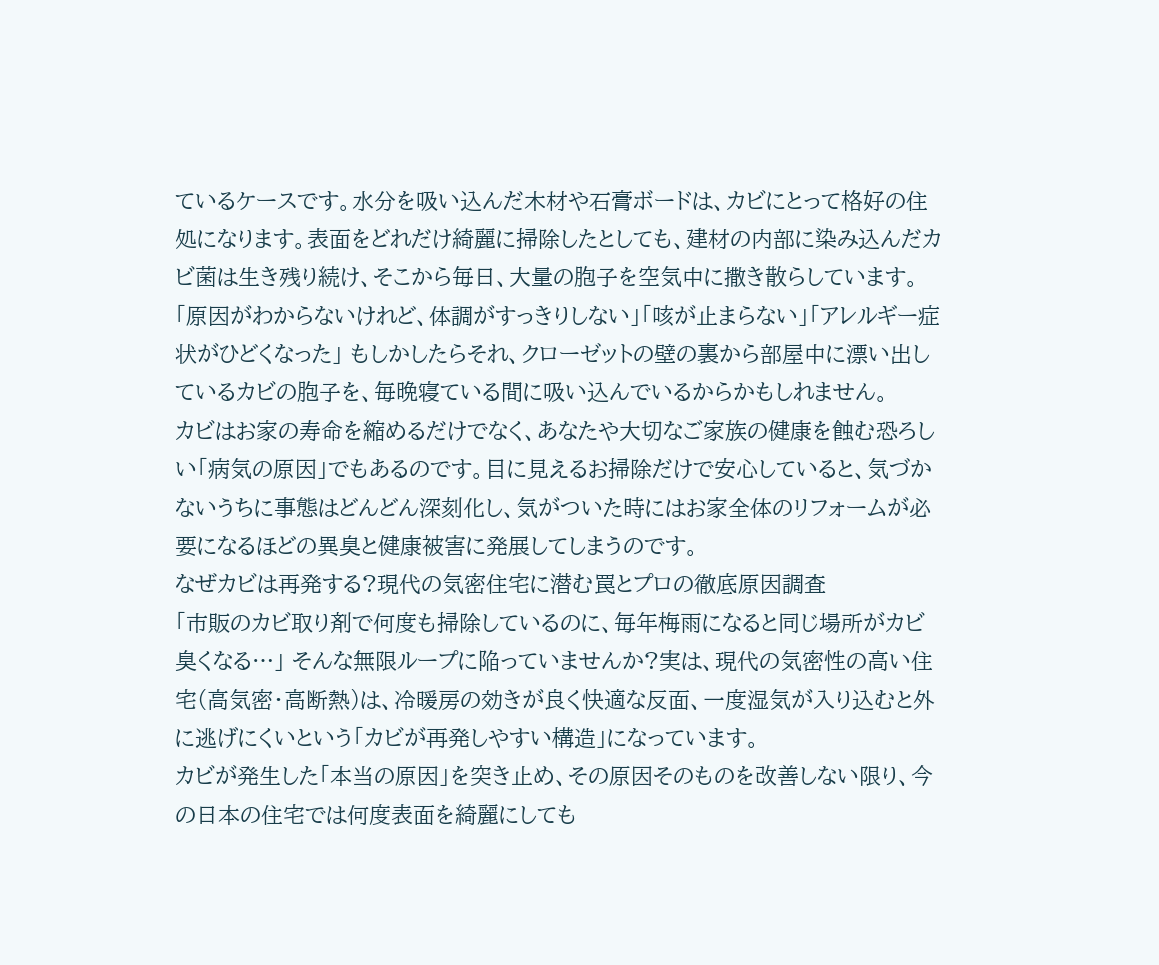ているケースです。水分を吸い込んだ木材や石膏ボードは、カビにとって格好の住処になります。表面をどれだけ綺麗に掃除したとしても、建材の内部に染み込んだカビ菌は生き残り続け、そこから毎日、大量の胞子を空気中に撒き散らしています。
「原因がわからないけれど、体調がすっきりしない」「咳が止まらない」「アレルギー症状がひどくなった」 もしかしたらそれ、クローゼットの壁の裏から部屋中に漂い出しているカビの胞子を、毎晩寝ている間に吸い込んでいるからかもしれません。
カビはお家の寿命を縮めるだけでなく、あなたや大切なご家族の健康を蝕む恐ろしい「病気の原因」でもあるのです。目に見えるお掃除だけで安心していると、気づかないうちに事態はどんどん深刻化し、気がついた時にはお家全体のリフォームが必要になるほどの異臭と健康被害に発展してしまうのです。
なぜカビは再発する?現代の気密住宅に潜む罠とプロの徹底原因調査
「市販のカビ取り剤で何度も掃除しているのに、毎年梅雨になると同じ場所がカビ臭くなる…」 そんな無限ループに陥っていませんか?実は、現代の気密性の高い住宅(高気密・高断熱)は、冷暖房の効きが良く快適な反面、一度湿気が入り込むと外に逃げにくいという「カビが再発しやすい構造」になっています。
カビが発生した「本当の原因」を突き止め、その原因そのものを改善しない限り、今の日本の住宅では何度表面を綺麗にしても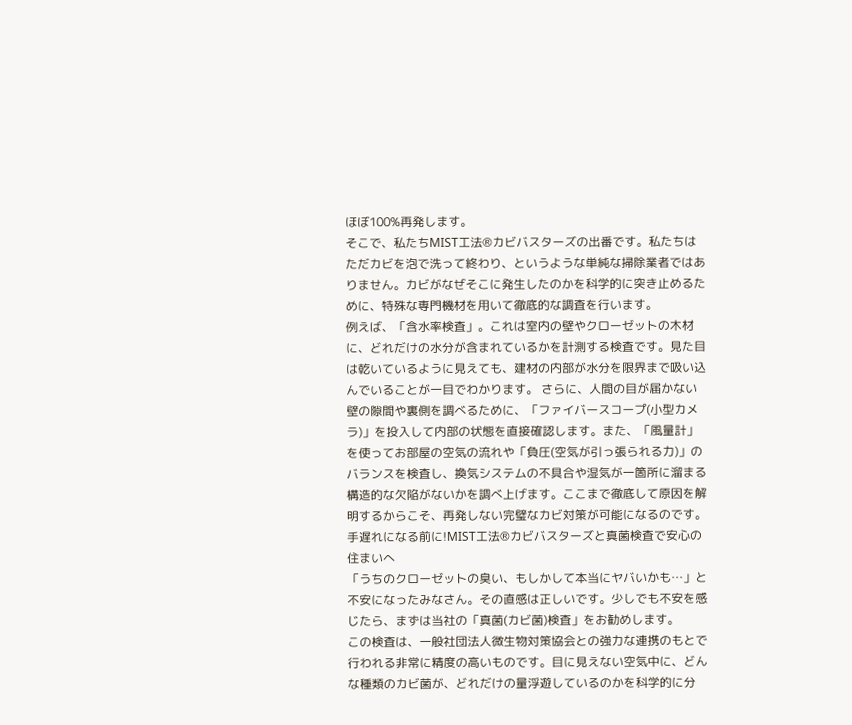ほぼ100%再発します。
そこで、私たちMIST工法®カビバスターズの出番です。私たちはただカビを泡で洗って終わり、というような単純な掃除業者ではありません。カビがなぜそこに発生したのかを科学的に突き止めるために、特殊な専門機材を用いて徹底的な調査を行います。
例えば、「含水率検査」。これは室内の壁やクローゼットの木材に、どれだけの水分が含まれているかを計測する検査です。見た目は乾いているように見えても、建材の内部が水分を限界まで吸い込んでいることが一目でわかります。 さらに、人間の目が届かない壁の隙間や裏側を調べるために、「ファイバースコープ(小型カメラ)」を投入して内部の状態を直接確認します。また、「風量計」を使ってお部屋の空気の流れや「負圧(空気が引っ張られる力)」のバランスを検査し、換気システムの不具合や湿気が一箇所に溜まる構造的な欠陥がないかを調べ上げます。ここまで徹底して原因を解明するからこそ、再発しない完璧なカビ対策が可能になるのです。
手遅れになる前に!MIST工法®カビバスターズと真菌検査で安心の住まいへ
「うちのクローゼットの臭い、もしかして本当にヤバいかも…」と不安になったみなさん。その直感は正しいです。少しでも不安を感じたら、まずは当社の「真菌(カビ菌)検査」をお勧めします。
この検査は、一般社団法人微生物対策協会との強力な連携のもとで行われる非常に精度の高いものです。目に見えない空気中に、どんな種類のカビ菌が、どれだけの量浮遊しているのかを科学的に分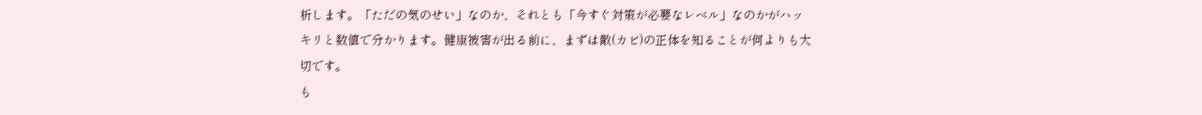析します。「ただの気のせい」なのか、それとも「今すぐ対策が必要なレベル」なのかがハッキリと数値で分かります。健康被害が出る前に、まずは敵(カビ)の正体を知ることが何よりも大切です。
も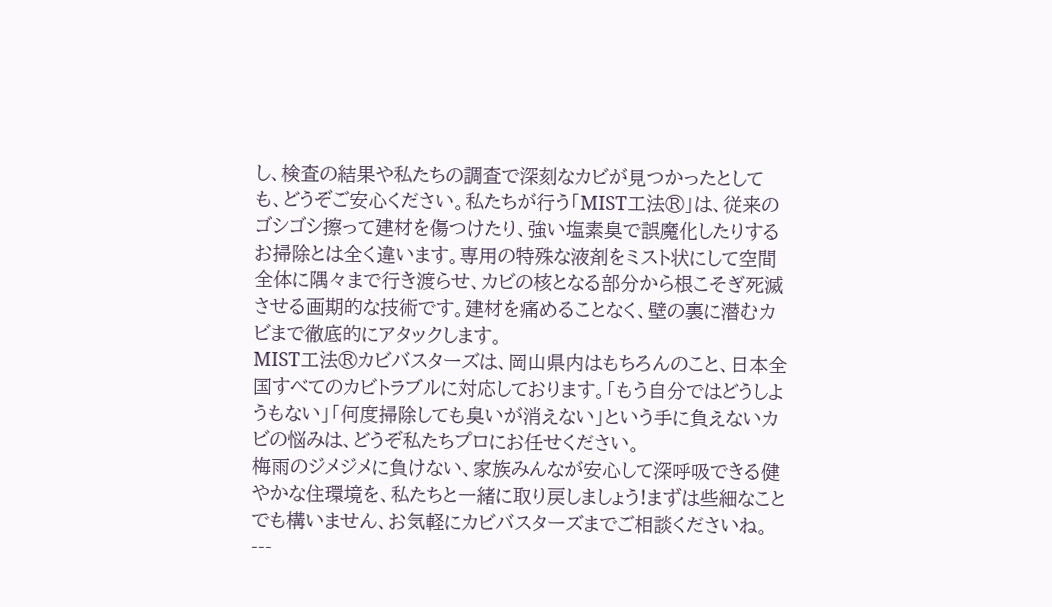し、検査の結果や私たちの調査で深刻なカビが見つかったとしても、どうぞご安心ください。私たちが行う「MIST工法®」は、従来のゴシゴシ擦って建材を傷つけたり、強い塩素臭で誤魔化したりするお掃除とは全く違います。専用の特殊な液剤をミスト状にして空間全体に隅々まで行き渡らせ、カビの核となる部分から根こそぎ死滅させる画期的な技術です。建材を痛めることなく、壁の裏に潜むカビまで徹底的にアタックします。
MIST工法®カビバスターズは、岡山県内はもちろんのこと、日本全国すべてのカビトラブルに対応しております。「もう自分ではどうしようもない」「何度掃除しても臭いが消えない」という手に負えないカビの悩みは、どうぞ私たちプロにお任せください。
梅雨のジメジメに負けない、家族みんなが安心して深呼吸できる健やかな住環境を、私たちと一緒に取り戻しましょう!まずは些細なことでも構いません、お気軽にカビバスターズまでご相談くださいね。
---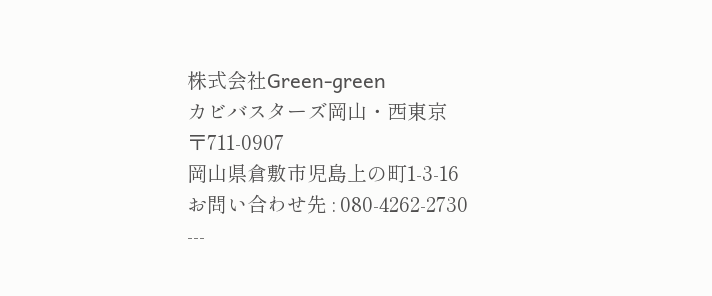株式会社Green-green
カビバスターズ岡山・西東京
〒711-0907
岡山県倉敷市児島上の町1-3-16
お問い合わせ先 : 080-4262-2730
---